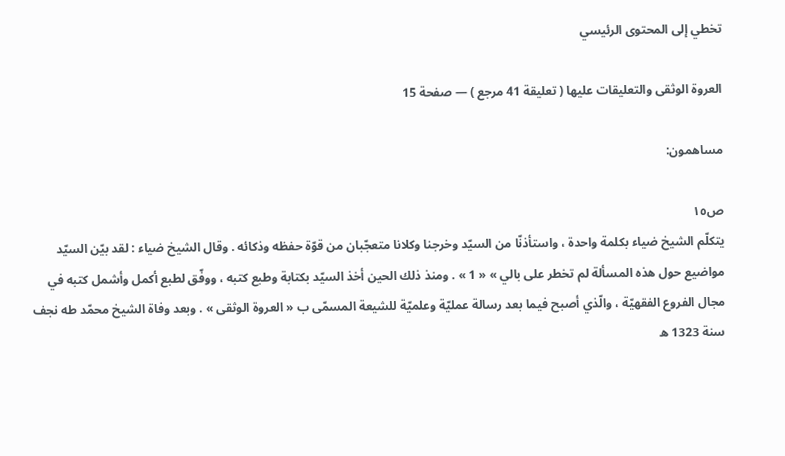تخطي إلى المحتوى الرئيسي

العروة الوثقى والتعليقات عليها ( تعليقة 41 مرجع ) — صفحة 15

مساهمون:

ص١٥
يتكلّم الشيخ ضياء بكلمة واحدة ، واستأذنّا من السيّد وخرجنا وكلانا متعجّبان من قوّة حفظه وذكائه . وقال الشيخ ضياء : لقد بيّن السيّد مواضيع حول هذه المسألة لم تخطر على بالي » « 1 » . ومنذ ذلك الحين أخذ السيّد بكتابة وطبع كتبه ، ووفّق لطبع أكمل وأشمل كتبه في مجال الفروع الفقهيّة ، والّذي أصبح فيما بعد رسالة عمليّة وعلميّة للشيعة المسمّى ب « العروة الوثقى » . وبعد وفاة الشيخ محمّد طه نجف سنة 1323 ه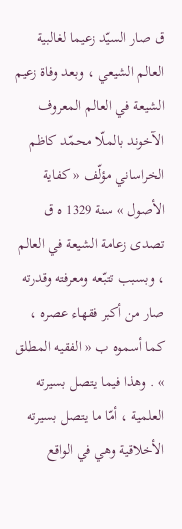ق صار السيّد زعيما لغالبية العالم الشيعي ، وبعد وفاة زعيم الشيعة في العالم المعروف الآخوند بالملّا محمّد كاظم الخراساني مؤلّف « كفاية الأصول » سنة 1329 ه ق تصدى زعامة الشيعة في العالم ، وبسبب تتبّعه ومعرفته وقدرته صار من أكبر فقهاء عصره ، كما أسموه ب « الفقيه المطلق » . وهذا فيما يتصل بسيرته العلمية ، أمّا ما يتصل بسيرته الأخلاقية وهي في الواقع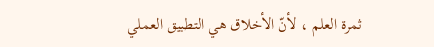ثمرة العلم ، لأنّ الأخلاق هي التطبيق العملي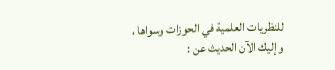للنظريات العلمية في الحوزات وسواها ، وإليك الآن الحديث عن :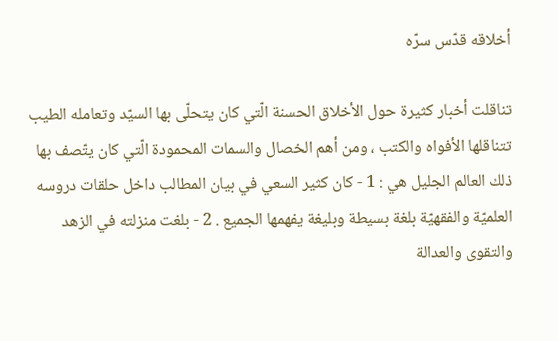أخلاقه قدّس سرّه

تناقلت أخبار كثيرة حول الأخلاق الحسنة الّتي كان يتحلّى بها السيّد وتعامله الطيب تتناقلها الأفواه والكتب ، ومن أهم الخصال والسمات المحمودة الّتي كان يتّصف بها ذلك العالم الجليل هي : 1 - كان كثير السعي في بيان المطالب داخل حلقات دروسه العلميّة والفقهيّة بلغة بسيطة وبليغة يفهمها الجميع . 2 - بلغت منزلته في الزهد والتقوى والعدالة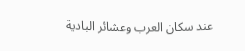عند سكان العرب وعشائر البادية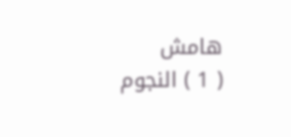هامش
( 1 ) النجوم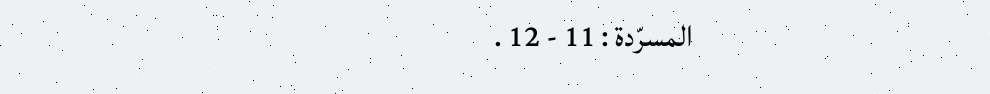المسرّدة : 11 - 12 .